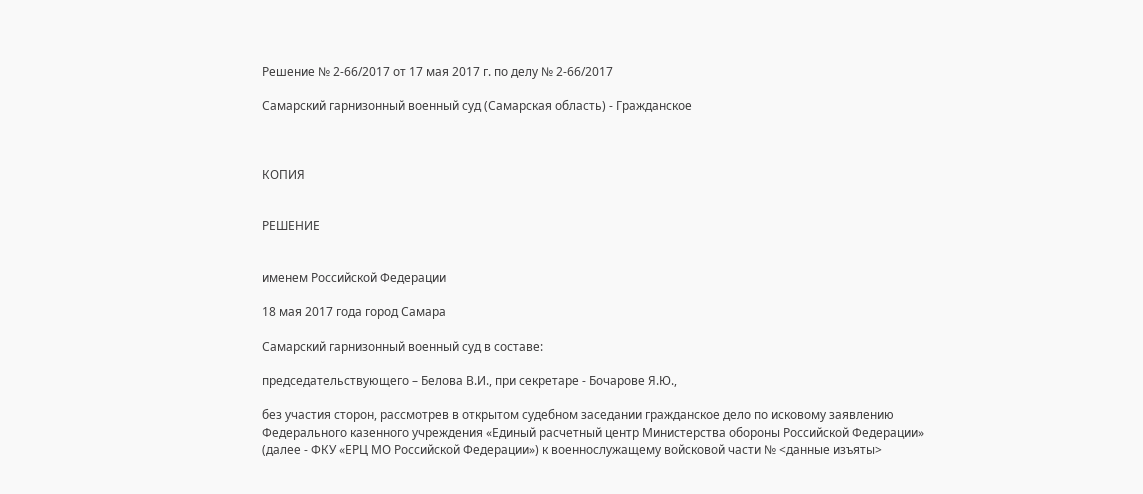Решение № 2-66/2017 от 17 мая 2017 г. по делу № 2-66/2017

Самарский гарнизонный военный суд (Самарская область) - Гражданское



КОПИЯ


РЕШЕНИЕ


именем Российской Федерации

18 мая 2017 года город Самара

Самарский гарнизонный военный суд в составе:

председательствующего – Белова В.И., при секретаре - Бочарове Я.Ю.,

без участия сторон, рассмотрев в открытом судебном заседании гражданское дело по исковому заявлению Федерального казенного учреждения «Единый расчетный центр Министерства обороны Российской Федерации» (далее - ФКУ «ЕРЦ МО Российской Федерации») к военнослужащему войсковой части № <данные изъяты>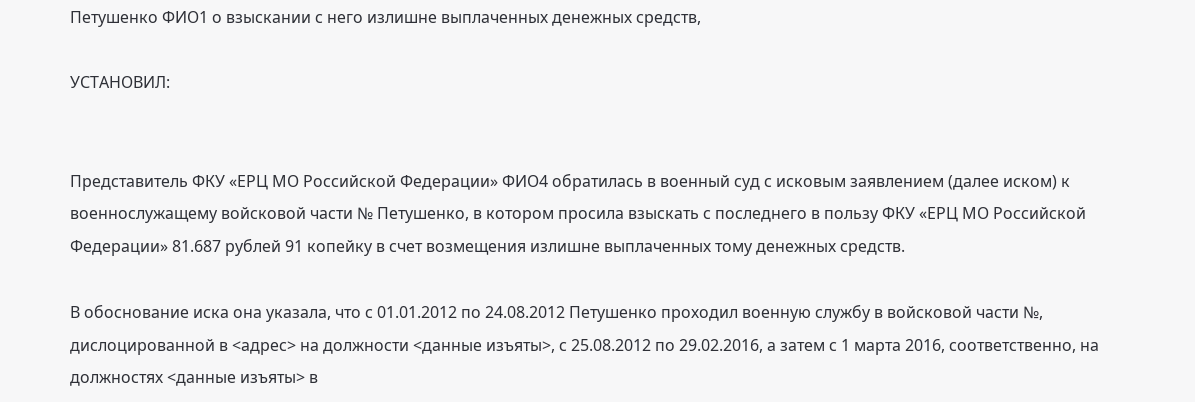Петушенко ФИО1 о взыскании с него излишне выплаченных денежных средств,

УСТАНОВИЛ:


Представитель ФКУ «ЕРЦ МО Российской Федерации» ФИО4 обратилась в военный суд с исковым заявлением (далее иском) к военнослужащему войсковой части № Петушенко, в котором просила взыскать с последнего в пользу ФКУ «ЕРЦ МО Российской Федерации» 81.687 рублей 91 копейку в счет возмещения излишне выплаченных тому денежных средств.

В обоснование иска она указала, что с 01.01.2012 по 24.08.2012 Петушенко проходил военную службу в войсковой части №, дислоцированной в <адрес> на должности <данные изъяты>, с 25.08.2012 по 29.02.2016, а затем с 1 марта 2016, соответственно, на должностях <данные изъяты> в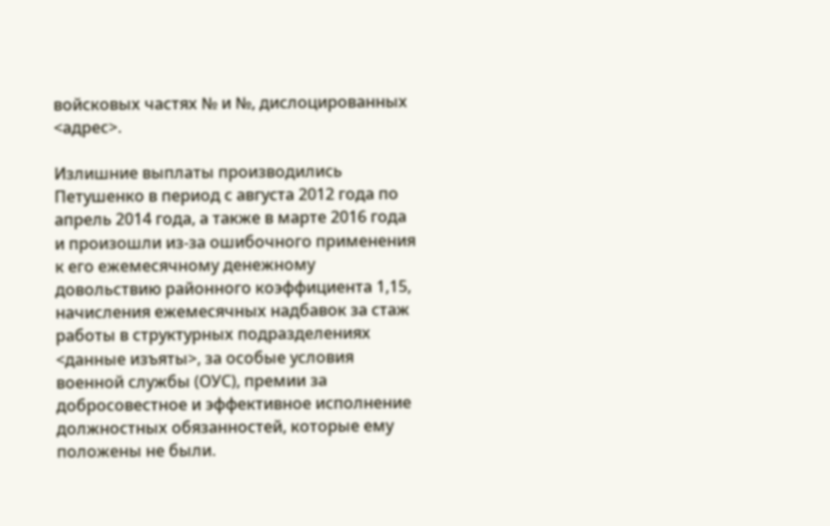войсковых частях № и №, дислоцированных <адрес>.

Излишние выплаты производились Петушенко в период с августа 2012 года по апрель 2014 года, а также в марте 2016 года и произошли из-за ошибочного применения к его ежемесячному денежному довольствию районного коэффициента 1,15, начисления ежемесячных надбавок за стаж работы в структурных подразделениях <данные изъяты>, за особые условия военной службы (ОУС), премии за добросовестное и эффективное исполнение должностных обязанностей, которые ему положены не были.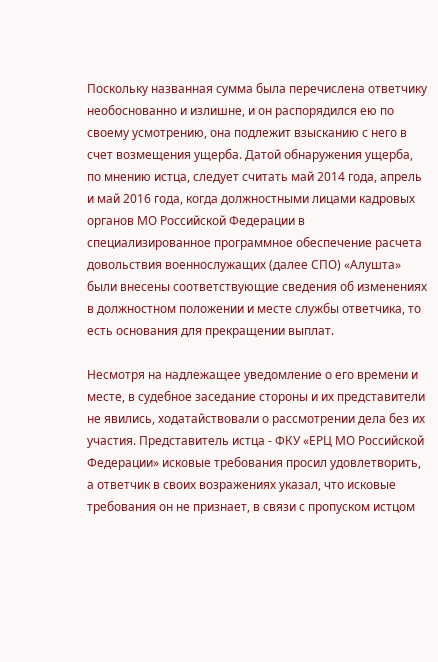Поскольку названная сумма была перечислена ответчику необоснованно и излишне, и он распорядился ею по своему усмотрению, она подлежит взысканию с него в счет возмещения ущерба. Датой обнаружения ущерба, по мнению истца, следует считать май 2014 года, апрель и май 2016 года, когда должностными лицами кадровых органов МО Российской Федерации в специализированное программное обеспечение расчета довольствия военнослужащих (далее СПО) «Алушта» были внесены соответствующие сведения об изменениях в должностном положении и месте службы ответчика, то есть основания для прекращении выплат.

Несмотря на надлежащее уведомление о его времени и месте, в судебное заседание стороны и их представители не явились, ходатайствовали о рассмотрении дела без их участия. Представитель истца - ФКУ «ЕРЦ МО Российской Федерации» исковые требования просил удовлетворить, а ответчик в своих возражениях указал, что исковые требования он не признает, в связи с пропуском истцом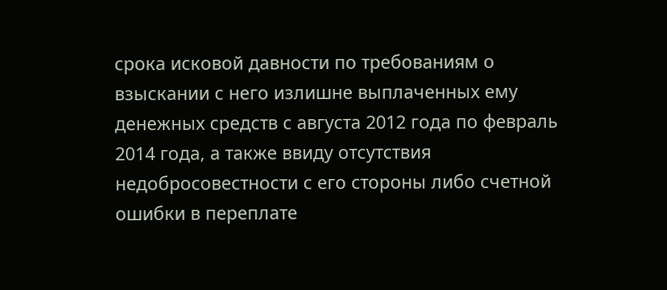срока исковой давности по требованиям о взыскании с него излишне выплаченных ему денежных средств с августа 2012 года по февраль 2014 года, а также ввиду отсутствия недобросовестности с его стороны либо счетной ошибки в переплате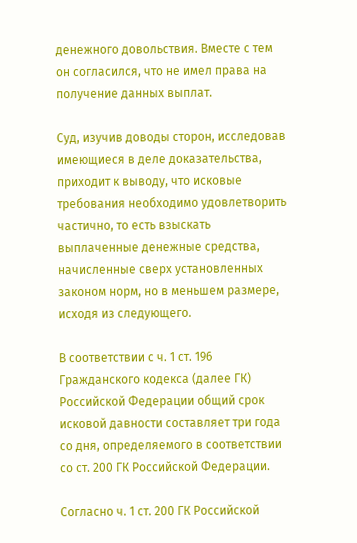денежного довольствия. Вместе с тем он согласился, что не имел права на получение данных выплат.

Суд, изучив доводы сторон, исследовав имеющиеся в деле доказательства, приходит к выводу, что исковые требования необходимо удовлетворить частично, то есть взыскать выплаченные денежные средства, начисленные сверх установленных законом норм, но в меньшем размере, исходя из следующего.

В соответствии с ч. 1 ст. 196 Гражданского кодекса (далее ГК) Российской Федерации общий срок исковой давности составляет три года со дня, определяемого в соответствии со ст. 200 ГК Российской Федерации.

Согласно ч. 1 ст. 200 ГК Российской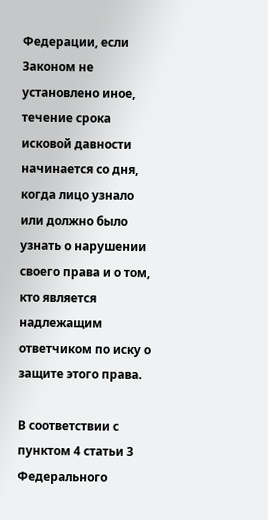Федерации, если Законом не установлено иное, течение срока исковой давности начинается со дня, когда лицо узнало или должно было узнать о нарушении своего права и о том, кто является надлежащим ответчиком по иску о защите этого права.

В соответствии с пунктом 4 статьи 3 Федерального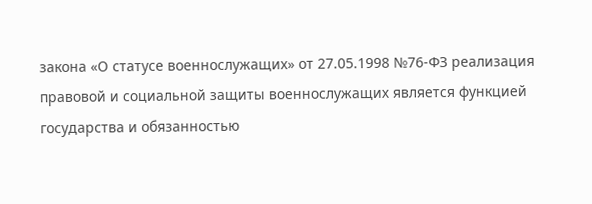закона «О статусе военнослужащих» от 27.05.1998 №76-ФЗ реализация правовой и социальной защиты военнослужащих является функцией государства и обязанностью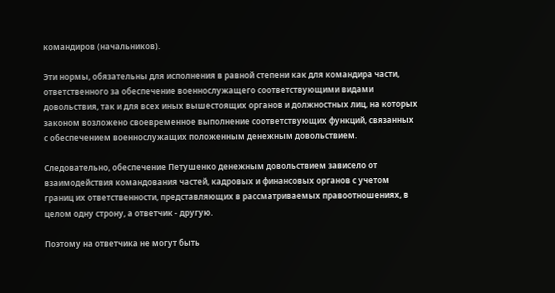командиров (начальников).

Эти нормы, обязательны для исполнения в равной степени как для командира части, ответственного за обеспечение военнослужащего соответствующими видами довольствия, так и для всех иных вышестоящих органов и должностных лиц, на которых законом возложено своевременное выполнение соответствующих функций, связанных с обеспечением военнослужащих положенным денежным довольствием.

Следовательно, обеспечение Петушенко денежным довольствием зависело от взаимодействия командования частей, кадровых и финансовых органов с учетом границ их ответственности, представляющих в рассматриваемых правоотношениях, в целом одну строну, а ответчик - другую.

Поэтому на ответчика не могут быть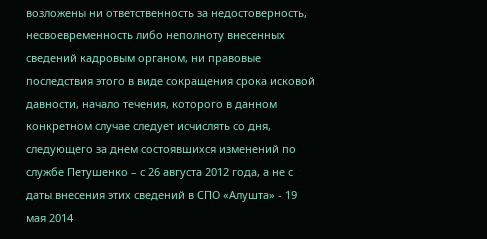возложены ни ответственность за недостоверность, несвоевременность либо неполноту внесенных сведений кадровым органом, ни правовые последствия этого в виде сокращения срока исковой давности, начало течения, которого в данном конкретном случае следует исчислять со дня, следующего за днем состоявшихся изменений по службе Петушенко – с 26 августа 2012 года, а не с даты внесения этих сведений в СПО «Алушта» - 19 мая 2014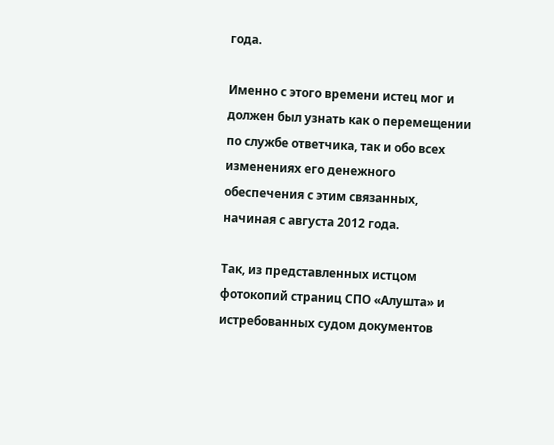года.

Именно с этого времени истец мог и должен был узнать как о перемещении по службе ответчика, так и обо всех изменениях его денежного обеспечения с этим связанных, начиная с августа 2012 года.

Так, из представленных истцом фотокопий страниц СПО «Алушта» и истребованных судом документов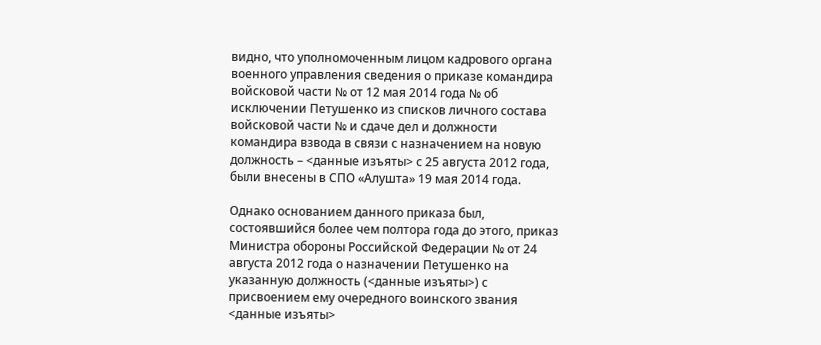видно, что уполномоченным лицом кадрового органа военного управления сведения о приказе командира войсковой части № от 12 мая 2014 года № об исключении Петушенко из списков личного состава войсковой части № и сдаче дел и должности командира взвода в связи с назначением на новую должность – <данные изъяты> с 25 августа 2012 года, были внесены в СПО «Алушта» 19 мая 2014 года.

Однако основанием данного приказа был, состоявшийся более чем полтора года до этого, приказ Министра обороны Российской Федерации № от 24 августа 2012 года о назначении Петушенко на указанную должность (<данные изъяты>) с присвоением ему очередного воинского звания <данные изъяты>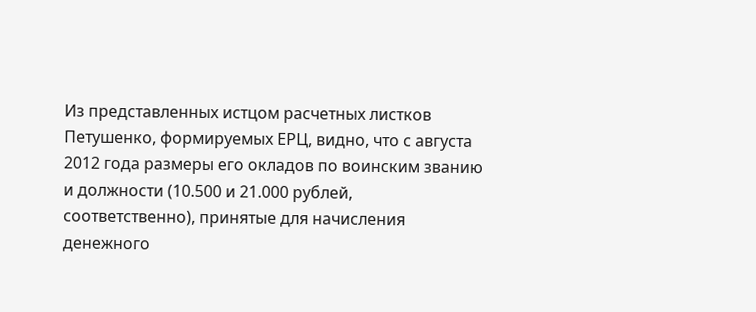Из представленных истцом расчетных листков Петушенко, формируемых ЕРЦ, видно, что с августа 2012 года размеры его окладов по воинским званию и должности (10.500 и 21.000 рублей, соответственно), принятые для начисления денежного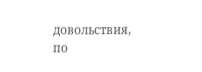довольствия, по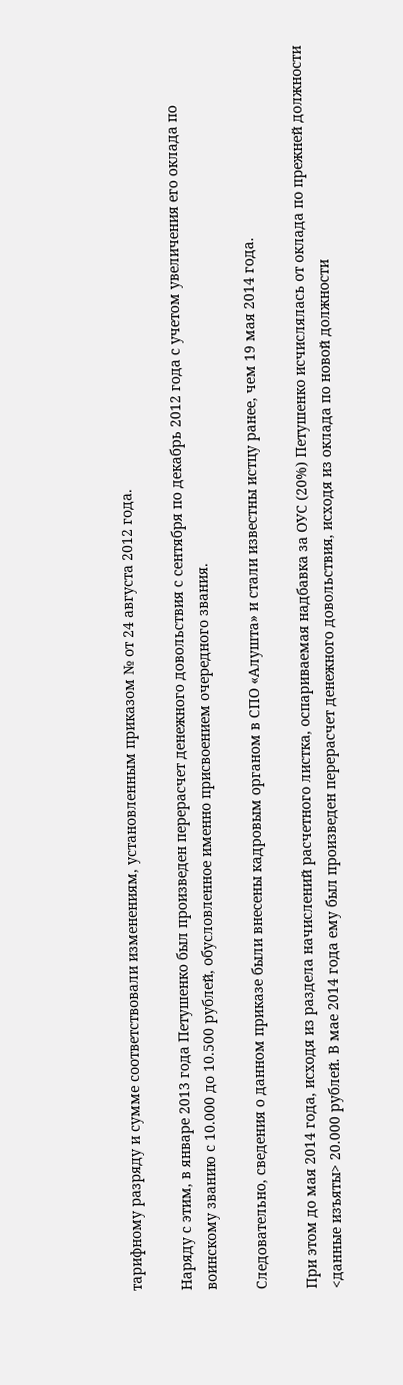тарифному разряду и сумме соответствовали изменениям, установленным приказом № от 24 августа 2012 года.

Наряду с этим, в январе 2013 года Петушенко был произведен перерасчет денежного довольствия с сентября по декабрь 2012 года с учетом увеличения его оклада по воинскому званию с 10.000 до 10.500 рублей, обусловленное именно присвоением очередного звания.

Следовательно, сведения о данном приказе были внесены кадровым органом в СПО «Алушта» и стали известны истцу ранее, чем 19 мая 2014 года.

При этом до мая 2014 года, исходя из раздела начислений расчетного листка, оспариваемая надбавка за ОУС (20%) Петушенко исчислялась от оклада по прежней должности <данные изъяты> 20.000 рублей. В мае 2014 года ему был произведен перерасчет денежного довольствия, исходя из оклада по новой должности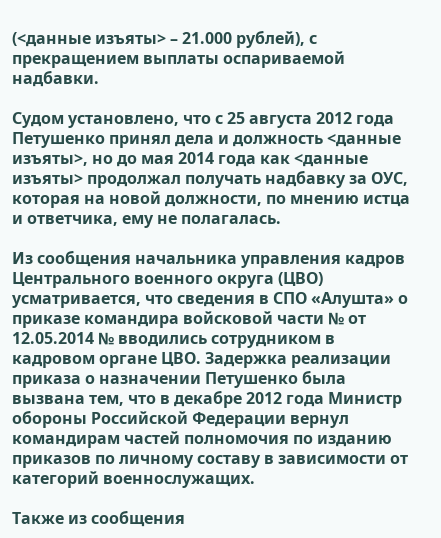(<данные изъяты> – 21.000 рублей), с прекращением выплаты оспариваемой надбавки.

Судом установлено, что с 25 августа 2012 года Петушенко принял дела и должность <данные изъяты>, но до мая 2014 года как <данные изъяты> продолжал получать надбавку за ОУС, которая на новой должности, по мнению истца и ответчика, ему не полагалась.

Из сообщения начальника управления кадров Центрального военного округа (ЦВО) усматривается, что сведения в СПО «Алушта» о приказе командира войсковой части № от 12.05.2014 № вводились сотрудником в кадровом органе ЦВО. Задержка реализации приказа о назначении Петушенко была вызвана тем, что в декабре 2012 года Министр обороны Российской Федерации вернул командирам частей полномочия по изданию приказов по личному составу в зависимости от категорий военнослужащих.

Также из сообщения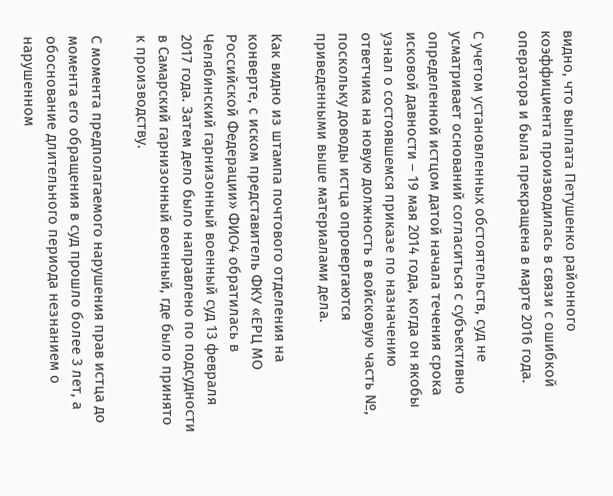видно, что выплата Петушенко районного коэффициента производилась в связи с ошибкой оператора и была прекращена в марте 2016 года.

С учетом установленных обстоятельств, суд не усматривает оснований согласиться с субъективно определенной истцом датой начала течения срока исковой давности – 19 мая 2014 года, когда он якобы узнал о состоявшемся приказе по назначению ответчика на новую должность в войсковую часть №, поскольку доводы истца опровергаются приведенными выше материалами дела.

Как видно из штампа почтового отделения на конверте, с иском представитель ФКУ «ЕРЦ МО Российской Федерации» ФИО4 обратилась в Челябинский гарнизонный военный суд 13 февраля 2017 года. Затем дело было направлено по подсудности в Самарский гарнизонный военный, где было принято к производству.

С момента предполагаемого нарушения прав истца до момента его обращения в суд прошло более 3 лет, а обоснование длительного периода незнанием о нарушенном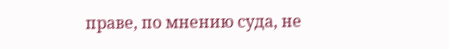праве, по мнению суда, не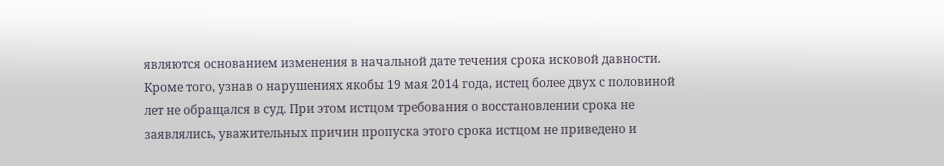являются основанием изменения в начальной дате течения срока исковой давности. Кроме того, узнав о нарушениях якобы 19 мая 2014 года, истец более двух с половиной лет не обращался в суд. При этом истцом требования о восстановлении срока не заявлялись, уважительных причин пропуска этого срока истцом не приведено и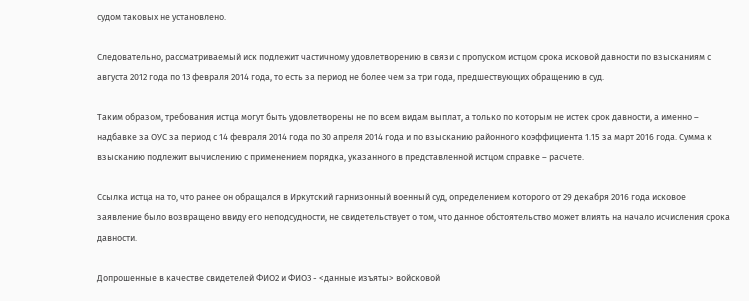судом таковых не установлено.

Следовательно, рассматриваемый иск подлежит частичному удовлетворению в связи с пропуском истцом срока исковой давности по взысканиям с августа 2012 года по 13 февраля 2014 года, то есть за период не более чем за три года, предшествующих обращению в суд.

Таким образом, требования истца могут быть удовлетворены не по всем видам выплат, а только по которым не истек срок давности, а именно – надбавке за ОУС за период с 14 февраля 2014 года по 30 апреля 2014 года и по взысканию районного коэффициента 1.15 за март 2016 года. Сумма к взысканию подлежит вычислению с применением порядка, указанного в представленной истцом справке – расчете.

Ссылка истца на то, что ранее он обращался в Иркутский гарнизонный военный суд, определением которого от 29 декабря 2016 года исковое заявление было возвращено ввиду его неподсудности, не свидетельствует о том, что данное обстоятельство может влиять на начало исчисления срока давности.

Допрошенные в качестве свидетелей ФИО2 и ФИО3 - <данные изъяты> войсковой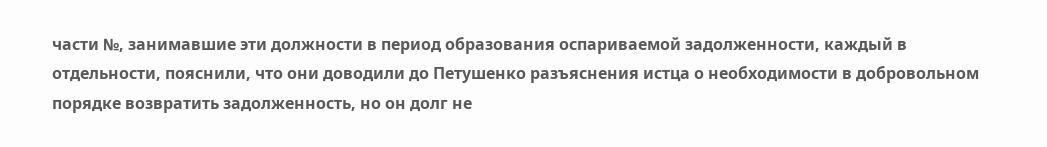части №, занимавшие эти должности в период образования оспариваемой задолженности, каждый в отдельности, пояснили, что они доводили до Петушенко разъяснения истца о необходимости в добровольном порядке возвратить задолженность, но он долг не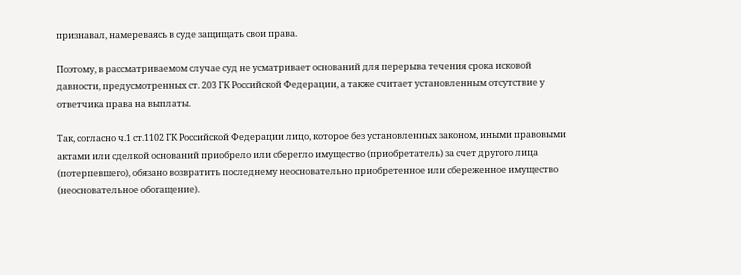признавал, намереваясь в суде защищать свои права.

Поэтому, в рассматриваемом случае суд не усматривает оснований для перерыва течения срока исковой давности, предусмотренных ст. 203 ГК Российской Федерации, а также считает установленным отсутствие у ответчика права на выплаты.

Так, согласно ч.1 ст.1102 ГК Российской Федерации лицо, которое без установленных законом, иными правовыми актами или сделкой оснований приобрело или сберегло имущество (приобретатель) за счет другого лица (потерпевшего), обязано возвратить последнему неосновательно приобретенное или сбереженное имущество (неосновательное обогащение).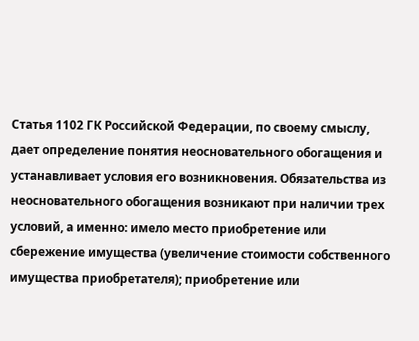Статья 1102 ГК Российской Федерации, по своему смыслу, дает определение понятия неосновательного обогащения и устанавливает условия его возникновения. Обязательства из неосновательного обогащения возникают при наличии трех условий, а именно: имело место приобретение или сбережение имущества (увеличение стоимости собственного имущества приобретателя); приобретение или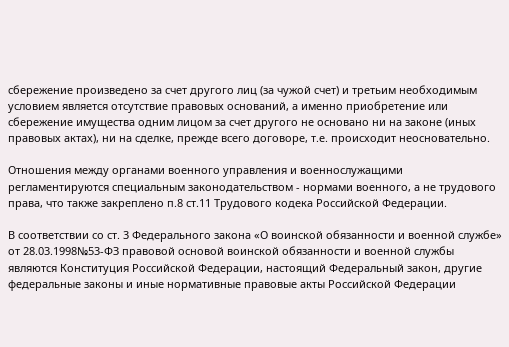сбережение произведено за счет другого лиц (за чужой счет) и третьим необходимым условием является отсутствие правовых оснований, а именно приобретение или сбережение имущества одним лицом за счет другого не основано ни на законе (иных правовых актах), ни на сделке, прежде всего договоре, т.е. происходит неосновательно.

Отношения между органами военного управления и военнослужащими регламентируются специальным законодательством - нормами военного, а не трудового права, что также закреплено п.8 ст.11 Трудового кодека Российской Федерации.

В соответствии со ст. 3 Федерального закона «О воинской обязанности и военной службе» от 28.03.1998№53-ФЗ правовой основой воинской обязанности и военной службы являются Конституция Российской Федерации, настоящий Федеральный закон, другие федеральные законы и иные нормативные правовые акты Российской Федерации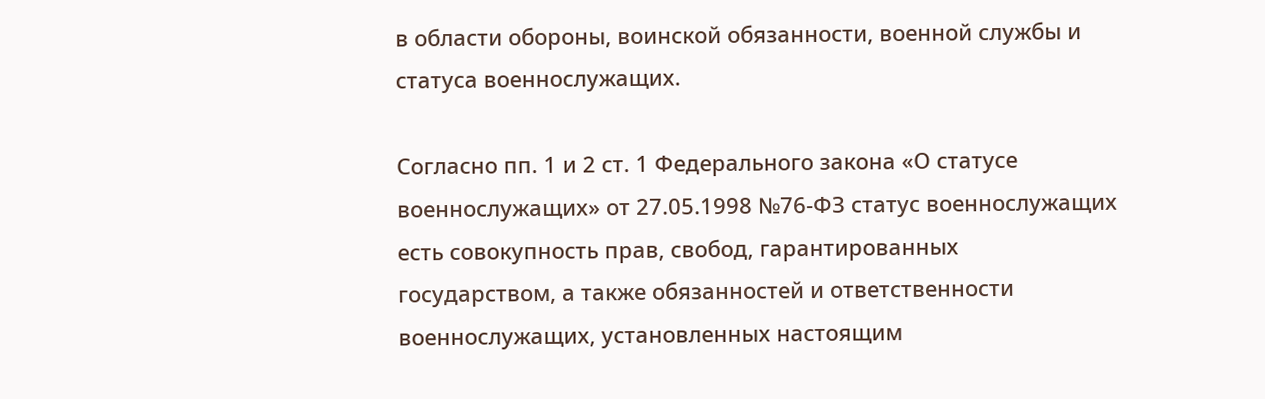в области обороны, воинской обязанности, военной службы и статуса военнослужащих.

Согласно пп. 1 и 2 ст. 1 Федерального закона «О статусе военнослужащих» от 27.05.1998 №76-ФЗ статус военнослужащих есть совокупность прав, свобод, гарантированных государством, а также обязанностей и ответственности военнослужащих, установленных настоящим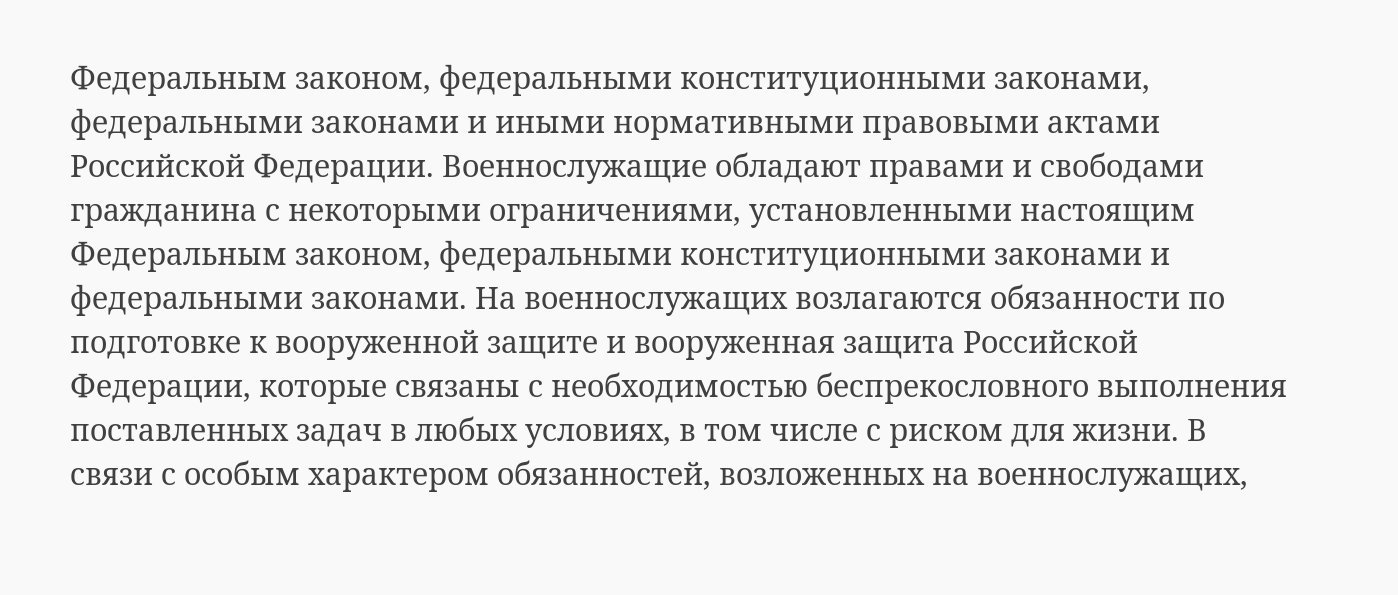Федеральным законом, федеральными конституционными законами, федеральными законами и иными нормативными правовыми актами Российской Федерации. Военнослужащие обладают правами и свободами гражданина с некоторыми ограничениями, установленными настоящим Федеральным законом, федеральными конституционными законами и федеральными законами. На военнослужащих возлагаются обязанности по подготовке к вооруженной защите и вооруженная защита Российской Федерации, которые связаны с необходимостью беспрекословного выполнения поставленных задач в любых условиях, в том числе с риском для жизни. В связи с особым характером обязанностей, возложенных на военнослужащих,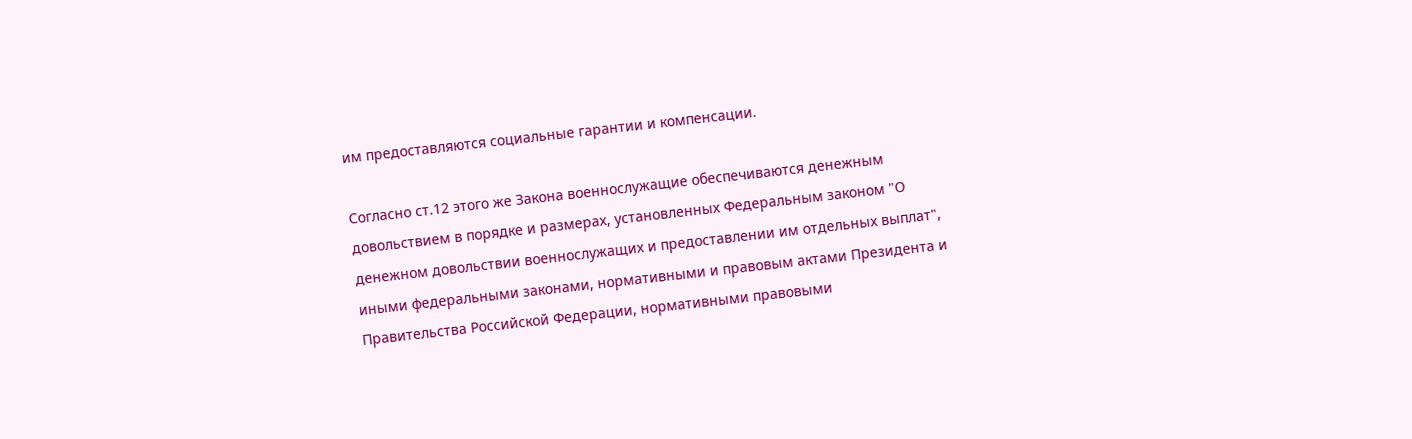им предоставляются социальные гарантии и компенсации.

Согласно ст.12 этого же Закона военнослужащие обеспечиваются денежным довольствием в порядке и размерах, установленных Федеральным законом "О денежном довольствии военнослужащих и предоставлении им отдельных выплат", иными федеральными законами, нормативными и правовым актами Президента и Правительства Российской Федерации, нормативными правовыми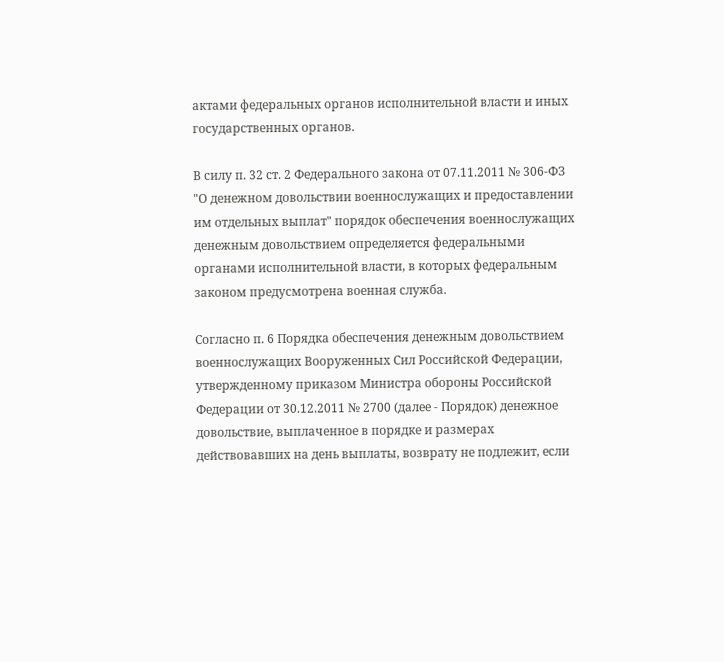актами федеральных органов исполнительной власти и иных государственных органов.

В силу п. 32 ст. 2 Федерального закона от 07.11.2011 № 306-ФЗ "О денежном довольствии военнослужащих и предоставлении им отдельных выплат" порядок обеспечения военнослужащих денежным довольствием определяется федеральными органами исполнительной власти, в которых федеральным законом предусмотрена военная служба.

Согласно п. 6 Порядка обеспечения денежным довольствием военнослужащих Вооруженных Сил Российской Федерации, утвержденному приказом Министра обороны Российской Федерации от 30.12.2011 № 2700 (далее - Порядок) денежное довольствие, выплаченное в порядке и размерах действовавших на день выплаты, возврату не подлежит, если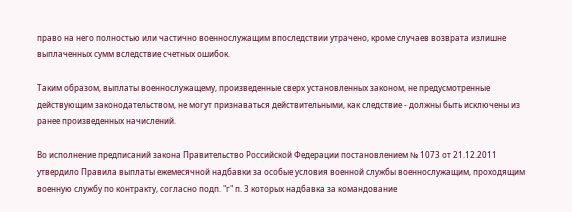право на него полностью или частично военнослужащим впоследствии утрачено, кроме случаев возврата излишне выплаченных сумм вследствие счетных ошибок.

Таким образом, выплаты военнослужащему, произведенные сверх установленных законом, не предусмотренные действующим законодательством, не могут признаваться действительными, как следствие - должны быть исключены из ранее произведенных начислений.

Во исполнение предписаний закона Правительство Российской Федерации постановлением № 1073 от 21.12.2011 утвердило Правила выплаты ежемесячной надбавки за особые условия военной службы военнослужащим, проходящим военную службу по контракту, согласно подп. "г" п. 3 которых надбавка за командование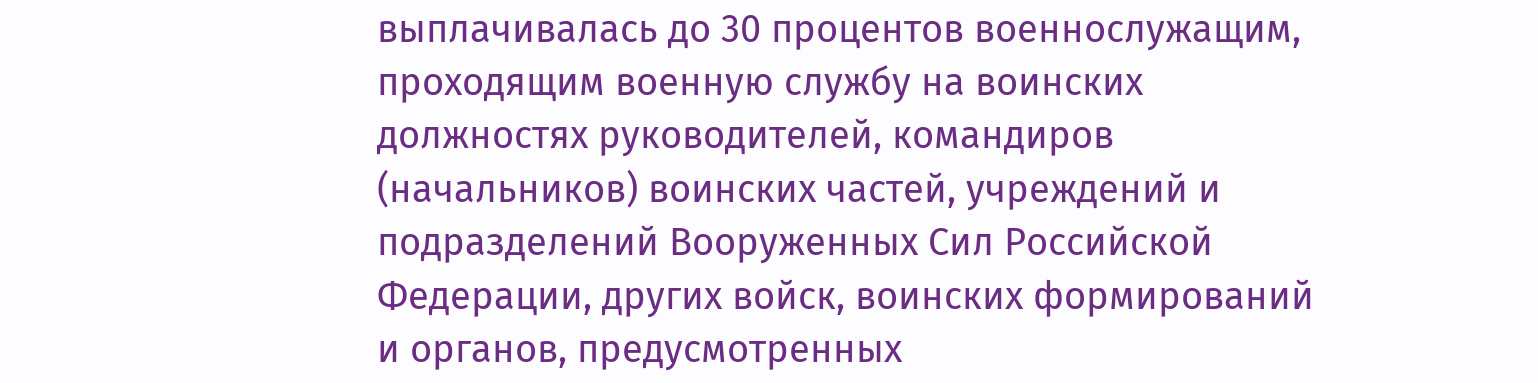выплачивалась до 30 процентов военнослужащим, проходящим военную службу на воинских должностях руководителей, командиров (начальников) воинских частей, учреждений и подразделений Вооруженных Сил Российской Федерации, других войск, воинских формирований и органов, предусмотренных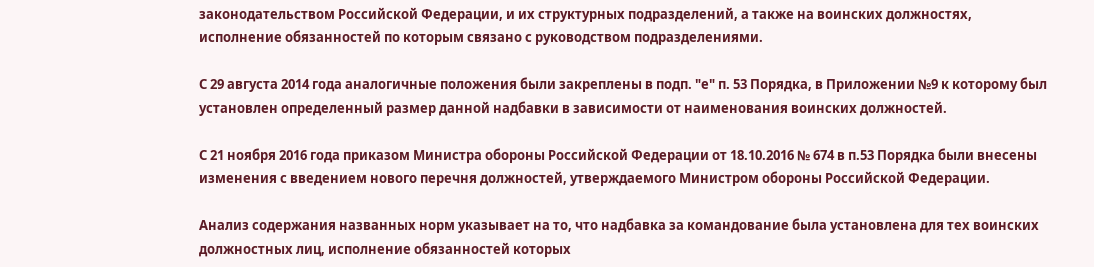законодательством Российской Федерации, и их структурных подразделений, а также на воинских должностях, исполнение обязанностей по которым связано с руководством подразделениями.

С 29 августа 2014 года аналогичные положения были закреплены в подп. "е" п. 53 Порядка, в Приложении №9 к которому был установлен определенный размер данной надбавки в зависимости от наименования воинских должностей.

С 21 ноября 2016 года приказом Министра обороны Российской Федерации от 18.10.2016 № 674 в п.53 Порядка были внесены изменения с введением нового перечня должностей, утверждаемого Министром обороны Российской Федерации.

Анализ содержания названных норм указывает на то, что надбавка за командование была установлена для тех воинских должностных лиц, исполнение обязанностей которых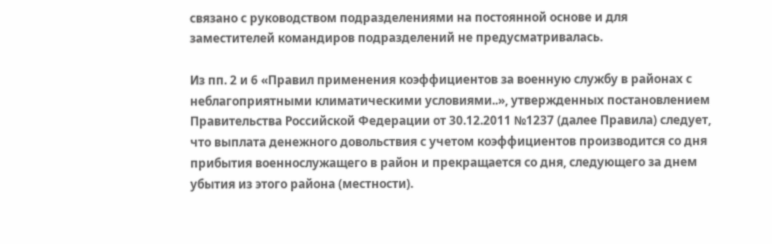связано с руководством подразделениями на постоянной основе и для заместителей командиров подразделений не предусматривалась.

Из пп. 2 и 6 «Правил применения коэффициентов за военную службу в районах с неблагоприятными климатическими условиями..», утвержденных постановлением Правительства Российской Федерации от 30.12.2011 №1237 (далее Правила) следует, что выплата денежного довольствия с учетом коэффициентов производится со дня прибытия военнослужащего в район и прекращается со дня, следующего за днем убытия из этого района (местности).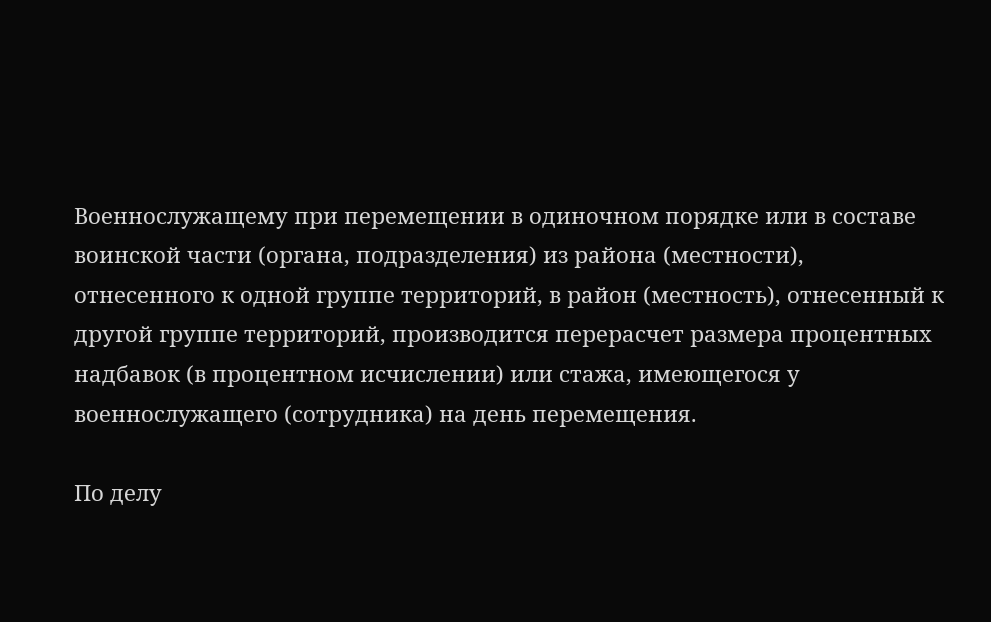Военнослужащему при перемещении в одиночном порядке или в составе воинской части (органа, подразделения) из района (местности), отнесенного к одной группе территорий, в район (местность), отнесенный к другой группе территорий, производится перерасчет размера процентных надбавок (в процентном исчислении) или стажа, имеющегося у военнослужащего (сотрудника) на день перемещения.

По делу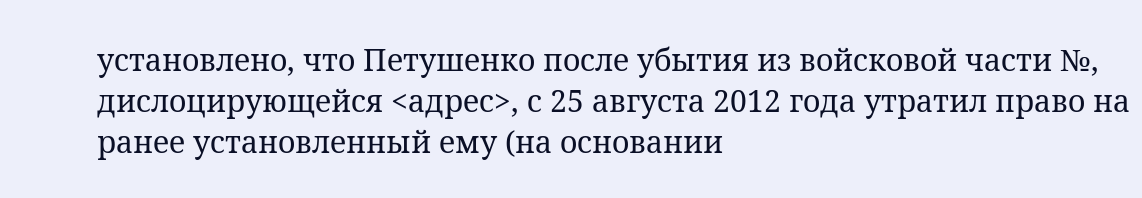установлено, что Петушенко после убытия из войсковой части №, дислоцирующейся <адрес>, с 25 августа 2012 года утратил право на ранее установленный ему (на основании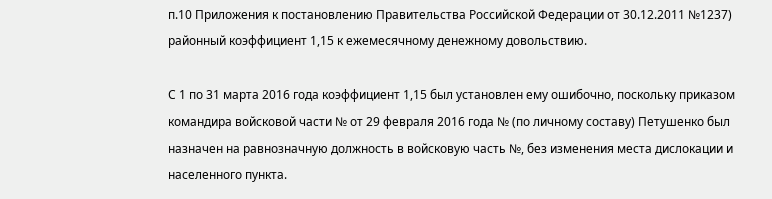п.10 Приложения к постановлению Правительства Российской Федерации от 30.12.2011 №1237) районный коэффициент 1,15 к ежемесячному денежному довольствию.

С 1 по 31 марта 2016 года коэффициент 1,15 был установлен ему ошибочно, поскольку приказом командира войсковой части № от 29 февраля 2016 года № (по личному составу) Петушенко был назначен на равнозначную должность в войсковую часть №, без изменения места дислокации и населенного пункта.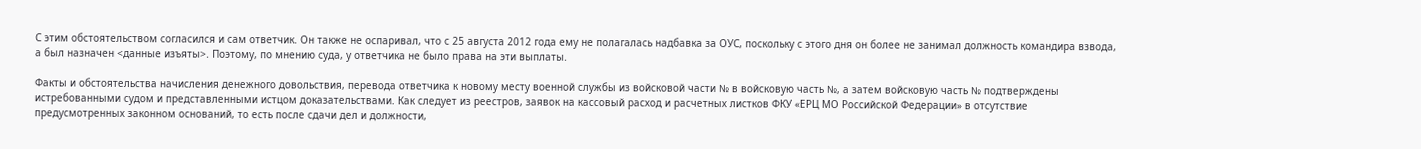С этим обстоятельством согласился и сам ответчик. Он также не оспаривал, что с 25 августа 2012 года ему не полагалась надбавка за ОУС, поскольку с этого дня он более не занимал должность командира взвода, а был назначен <данные изъяты>. Поэтому, по мнению суда, у ответчика не было права на эти выплаты.

Факты и обстоятельства начисления денежного довольствия, перевода ответчика к новому месту военной службы из войсковой части № в войсковую часть №, а затем войсковую часть № подтверждены истребованными судом и представленными истцом доказательствами. Как следует из реестров, заявок на кассовый расход и расчетных листков ФКУ «ЕРЦ МО Российской Федерации» в отсутствие предусмотренных законном оснований, то есть после сдачи дел и должности,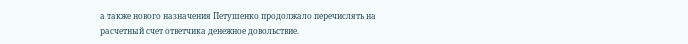а также нового назначения Петушенко продолжало перечислять на расчетный счет ответчика денежное довольствие.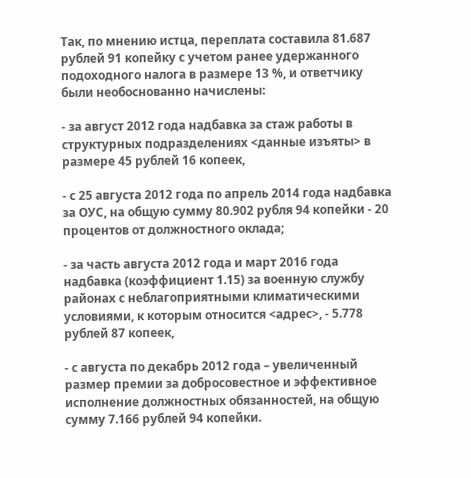Так, по мнению истца, переплата составила 81.687 рублей 91 копейку с учетом ранее удержанного подоходного налога в размере 13 %, и ответчику были необоснованно начислены:

- за август 2012 года надбавка за стаж работы в структурных подразделениях <данные изъяты> в размере 45 рублей 16 копеек,

- с 25 августа 2012 года по апрель 2014 года надбавка за ОУС, на общую сумму 80.902 рубля 94 копейки - 20 процентов от должностного оклада;

- за часть августа 2012 года и март 2016 года надбавка (коэффициент 1.15) за военную службу районах с неблагоприятными климатическими условиями, к которым относится <адрес>, - 5.778 рублей 87 копеек,

- с августа по декабрь 2012 года – увеличенный размер премии за добросовестное и эффективное исполнение должностных обязанностей, на общую сумму 7.166 рублей 94 копейки.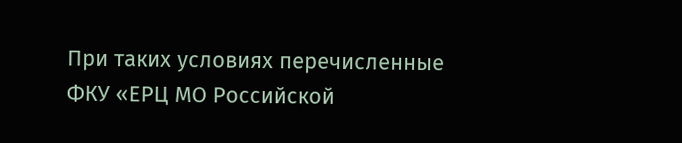При таких условиях перечисленные ФКУ «ЕРЦ МО Российской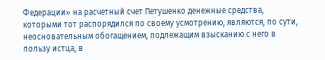Федерации» на расчетный счет Петушенко денежные средства, которыми тот распорядился по своему усмотрению, являются, по сути, неосновательным обогащением, подлежащим взысканию с него в пользу истца, в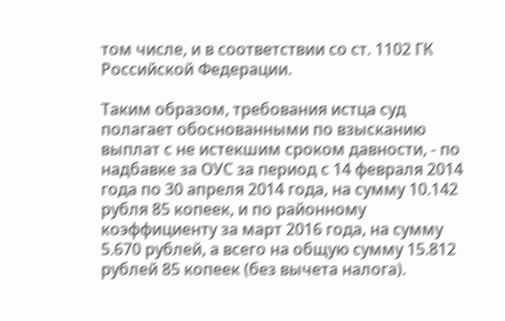том числе, и в соответствии со ст. 1102 ГК Российской Федерации.

Таким образом, требования истца суд полагает обоснованными по взысканию выплат с не истекшим сроком давности, - по надбавке за ОУС за период с 14 февраля 2014 года по 30 апреля 2014 года, на сумму 10.142 рубля 85 копеек, и по районному коэффициенту за март 2016 года, на сумму 5.670 рублей, а всего на общую сумму 15.812 рублей 85 копеек (без вычета налога).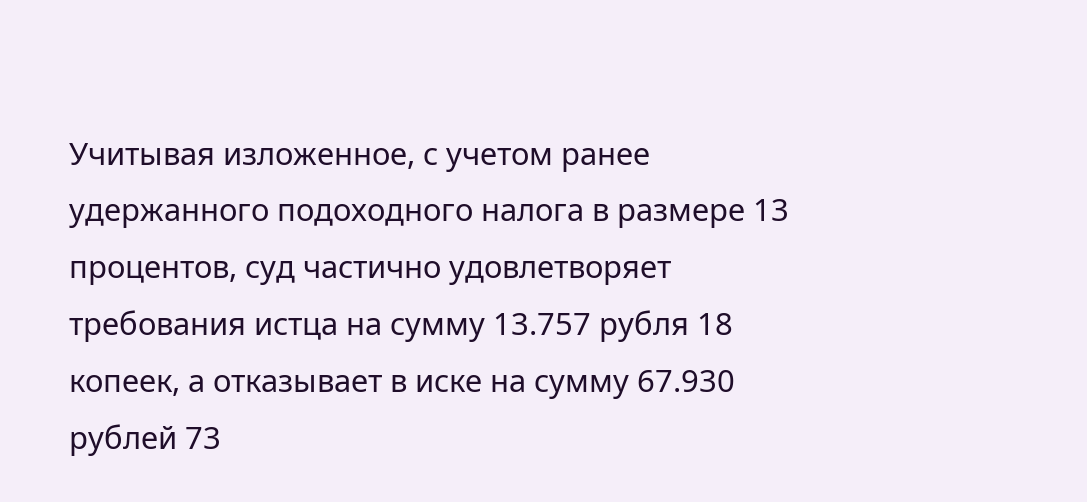Учитывая изложенное, с учетом ранее удержанного подоходного налога в размере 13 процентов, суд частично удовлетворяет требования истца на сумму 13.757 рубля 18 копеек, а отказывает в иске на сумму 67.930 рублей 73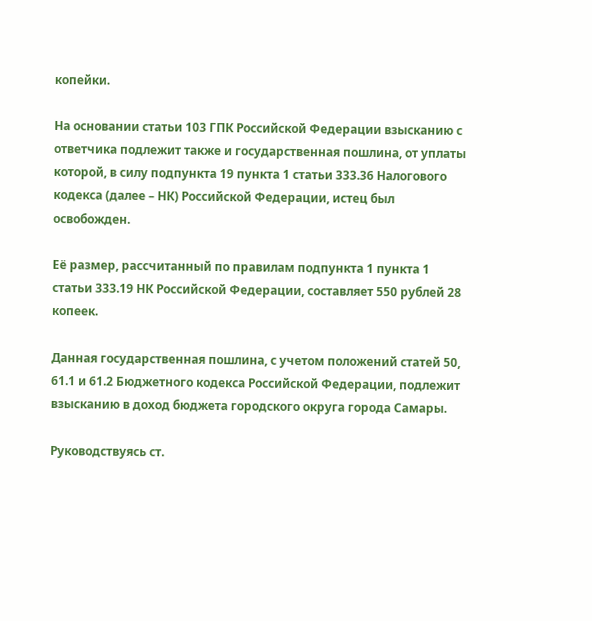копейки.

На основании статьи 103 ГПК Российской Федерации взысканию с ответчика подлежит также и государственная пошлина, от уплаты которой, в силу подпункта 19 пункта 1 статьи 333.36 Налогового кодекса (далее – НК) Российской Федерации, истец был освобожден.

Её размер, рассчитанный по правилам подпункта 1 пункта 1 статьи 333.19 НК Российской Федерации, составляет 550 рублей 28 копеек.

Данная государственная пошлина, с учетом положений статей 50, 61.1 и 61.2 Бюджетного кодекса Российской Федерации, подлежит взысканию в доход бюджета городского округа города Самары.

Руководствуясь ст.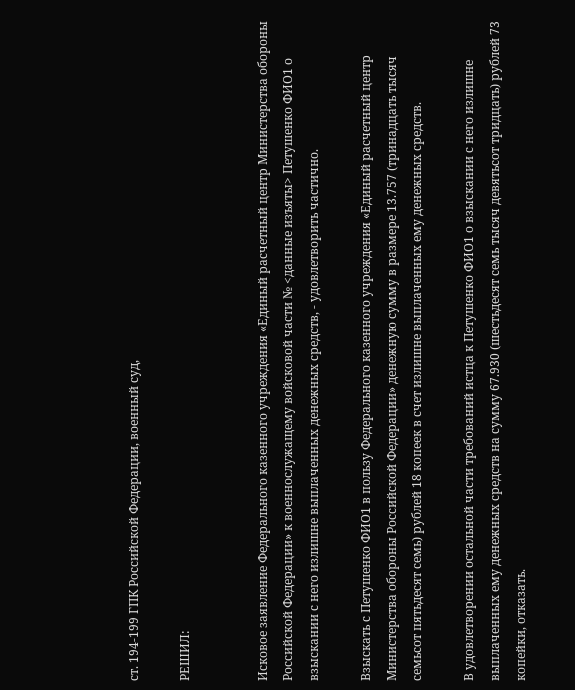ст. 194-199 ГПК Российской Федерации, военный суд,

РЕШИЛ:


Исковое заявление Федерального казенного учреждения «Единый расчетный центр Министерства обороны Российской Федерации» к военнослужащему войсковой части № <данные изъяты> Петушенко ФИО1 о взыскании с него излишне выплаченных денежных средств, - удовлетворить частично.

Взыскать с Петушенко ФИО1 в пользу Федерального казенного учреждения «Единый расчетный центр Министерства обороны Российской Федерации» денежную сумму в размере 13.757 (тринадцать тысяч семьсот пятьдесят семь) рублей 18 копеек в счет излишне выплаченных ему денежных средств.

В удовлетворении остальной части требований истца к Петушенко ФИО1 о взыскании с него излишне выплаченных ему денежных средств на сумму 67.930 (шестьдесят семь тысяч девятьсот тридцать) рублей 73 копейки, отказать.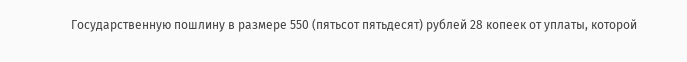Государственную пошлину в размере 550 (пятьсот пятьдесят) рублей 28 копеек от уплаты, которой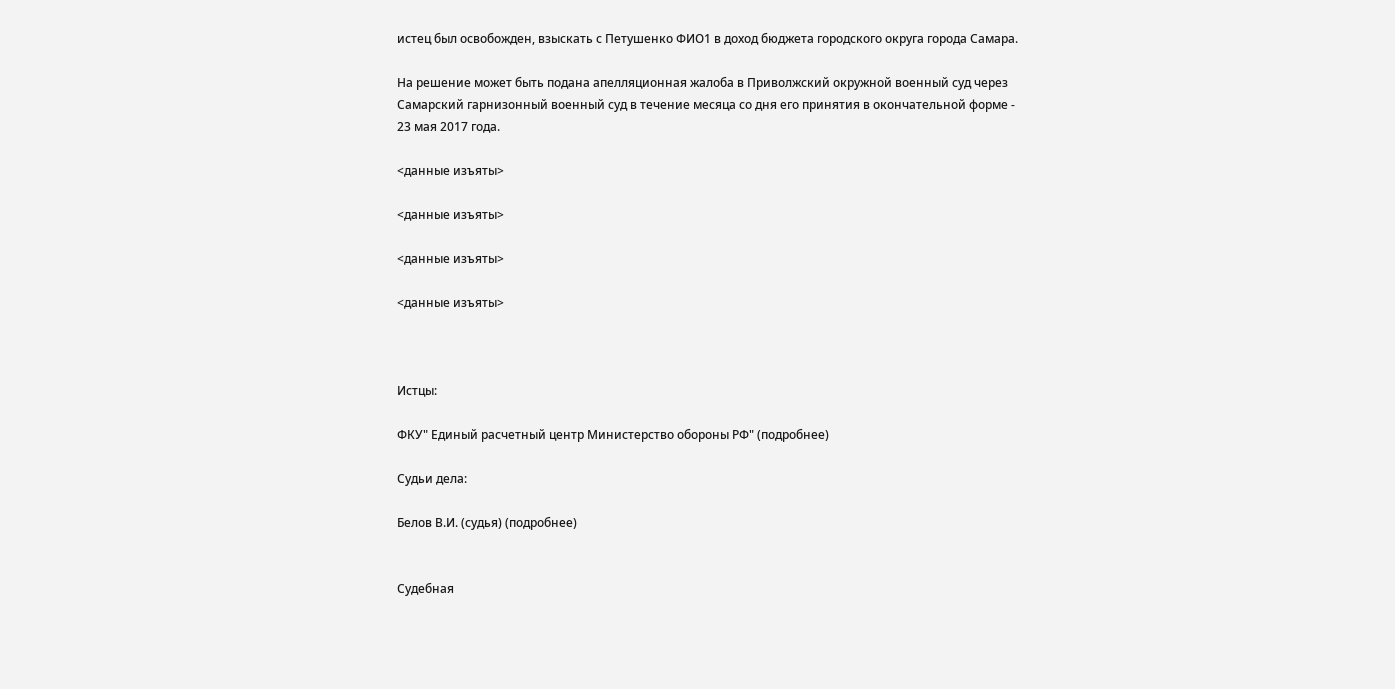истец был освобожден, взыскать с Петушенко ФИО1 в доход бюджета городского округа города Самара.

На решение может быть подана апелляционная жалоба в Приволжский окружной военный суд через Самарский гарнизонный военный суд в течение месяца со дня его принятия в окончательной форме - 23 мая 2017 года.

<данные изъяты>

<данные изъяты>

<данные изъяты>

<данные изъяты>



Истцы:

ФКУ" Единый расчетный центр Министерство обороны РФ" (подробнее)

Судьи дела:

Белов В.И. (судья) (подробнее)


Судебная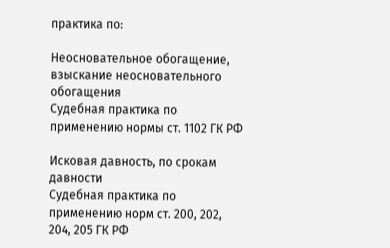практика по:

Неосновательное обогащение, взыскание неосновательного обогащения
Судебная практика по применению нормы ст. 1102 ГК РФ

Исковая давность, по срокам давности
Судебная практика по применению норм ст. 200, 202, 204, 205 ГК РФ